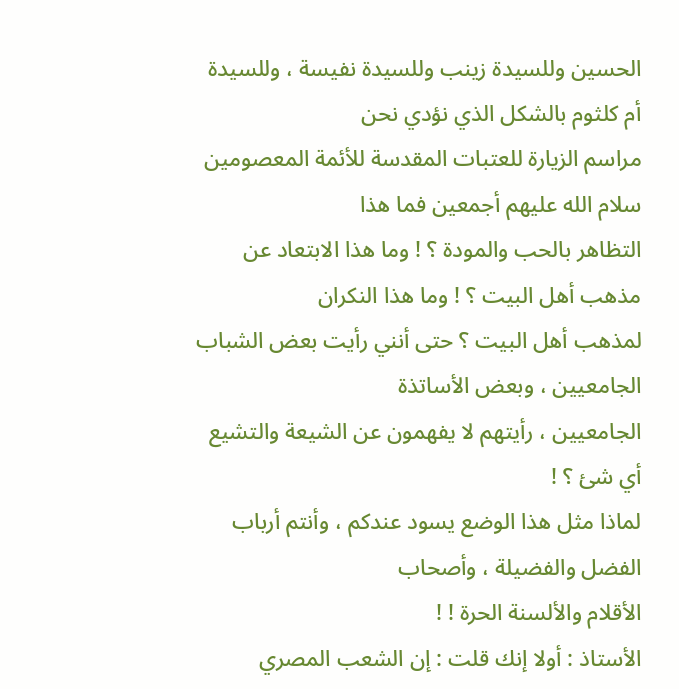الحسين وللسيدة زينب وللسيدة نفيسة ، وللسيدة أم كلثوم بالشكل الذي نؤدي نحن
مراسم الزيارة للعتبات المقدسة للأئمة المعصومين سلام الله عليهم أجمعين فما هذا
التظاهر بالحب والمودة ؟ ! وما هذا الابتعاد عن مذهب أهل البيت ؟ ! وما هذا النكران
لمذهب أهل البيت ؟ حتى أنني رأيت بعض الشباب الجامعيين ، وبعض الأساتذة
الجامعيين ، رأيتهم لا يفهمون عن الشيعة والتشيع أي شئ ؟ !
لماذا مثل هذا الوضع يسود عندكم ، وأنتم أرباب الفضل والفضيلة ، وأصحاب
الأقلام والألسنة الحرة ! !
الأستاذ : أولا إنك قلت : إن الشعب المصري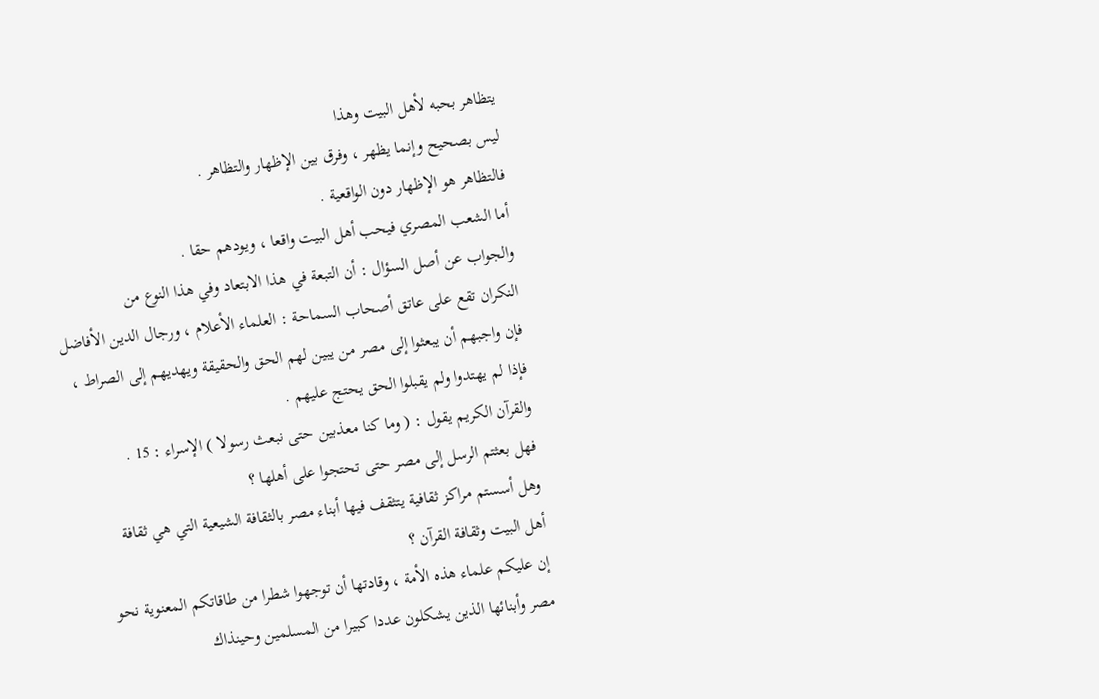يتظاهر بحبه لأهل البيت وهذا
ليس بصحيح وإنما يظهر ، وفرق بين الإظهار والتظاهر .
فالتظاهر هو الإظهار دون الواقعية .
أما الشعب المصري فيحب أهل البيت واقعا ، ويودهم حقا .
والجواب عن أصل السؤال : أن التبعة في هذا الابتعاد وفي هذا النوع من
النكران تقع على عاتق أصحاب السماحة : العلماء الأعلام ، ورجال الدين الأفاضل
فإن واجبهم أن يبعثوا إلى مصر من يبين لهم الحق والحقيقة ويهديهم إلى الصراط ،
فإذا لم يهتدوا ولم يقبلوا الحق يحتج عليهم .
والقرآن الكريم يقول : ( وما كنا معذبين حتى نبعث رسولا ) الإسراء : 15 .
فهل بعثتم الرسل إلى مصر حتى تحتجوا على أهلها ؟
وهل أسستم مراكز ثقافية يتثقف فيها أبناء مصر بالثقافة الشيعية التي هي ثقافة
أهل البيت وثقافة القرآن ؟
إن عليكم علماء هذه الأمة ، وقادتها أن توجهوا شطرا من طاقاتكم المعنوية نحو
مصر وأبنائها الذين يشكلون عددا كبيرا من المسلمين وحينذاك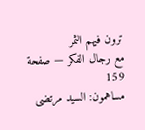ترون فيهم الثمر
مع رجال الفكر — صفحة 159
مساهمون: السيد مرتضى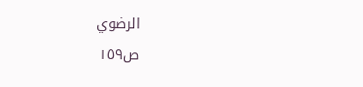الرضوي
ص١٥٩